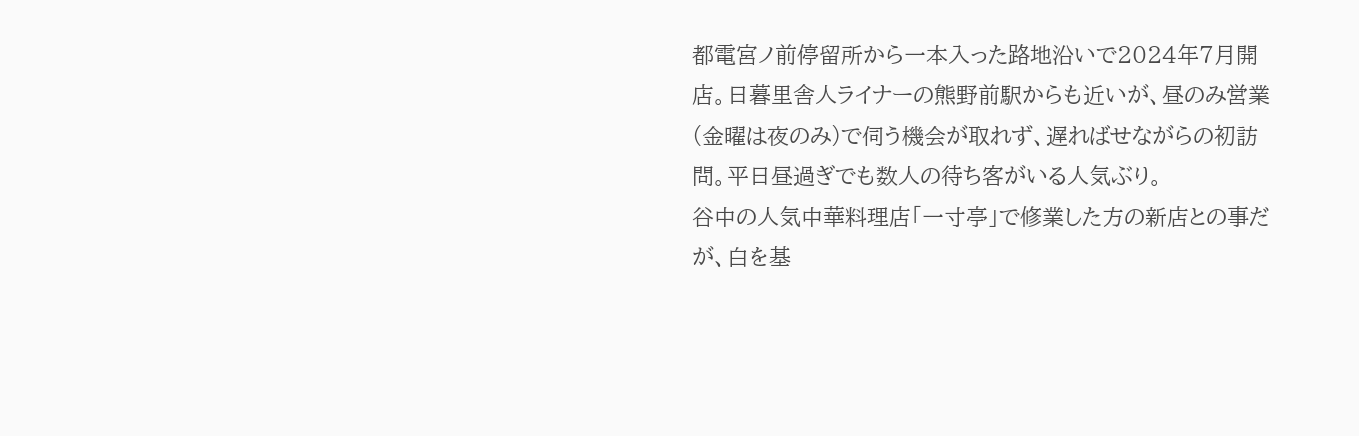都電宮ノ前停留所から一本入った路地沿いで2024年7月開店。日暮里舎人ライナーの熊野前駅からも近いが、昼のみ営業(金曜は夜のみ)で伺う機会が取れず、遅ればせながらの初訪問。平日昼過ぎでも数人の待ち客がいる人気ぶり。
谷中の人気中華料理店「一寸亭」で修業した方の新店との事だが、白を基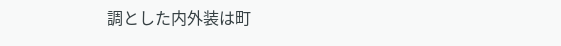調とした内外装は町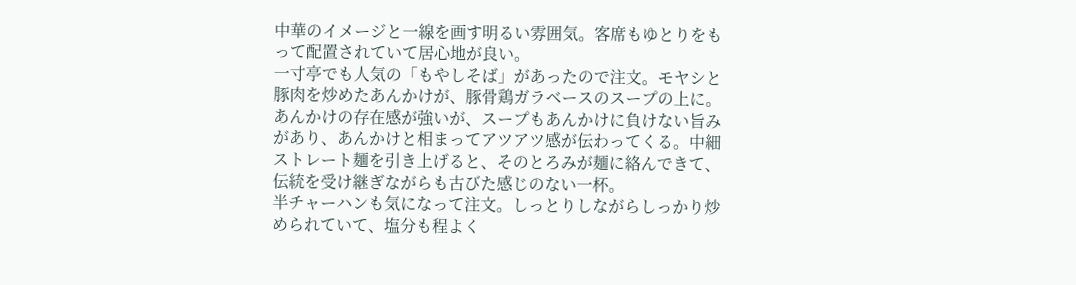中華のイメージと一線を画す明るい雰囲気。客席もゆとりをもって配置されていて居心地が良い。
一寸亭でも人気の「もやしそば」があったので注文。モヤシと豚肉を炒めたあんかけが、豚骨鶏ガラベースのスープの上に。あんかけの存在感が強いが、スープもあんかけに負けない旨みがあり、あんかけと相まってアツアツ感が伝わってくる。中細ストレート麺を引き上げると、そのとろみが麺に絡んできて、伝統を受け継ぎながらも古びた感じのない一杯。
半チャーハンも気になって注文。しっとりしながらしっかり炒められていて、塩分も程よく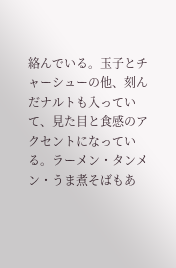絡んでいる。玉子とチャーシューの他、刻んだナルトも入っていて、見た目と食感のアクセントになっている。ラーメン・タンメン・うま煮そばもあ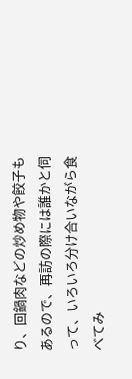り、回鍋肉などの炒め物や餃子もあるので、再訪の際には誰かと伺って、いろいろ分け合いながら食べてみ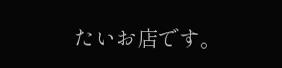たいお店です。